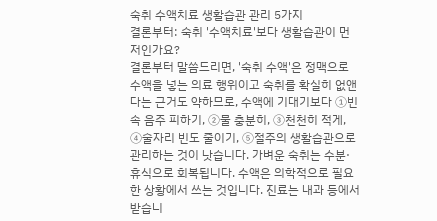숙취 수액치료 생활습관 관리 5가지
결론부터: 숙취 '수액치료'보다 생활습관이 먼저인가요?
결론부터 말씀드리면, '숙취 수액'은 정맥으로 수액을 넣는 의료 행위이고 숙취를 확실히 없앤다는 근거도 약하므로, 수액에 기대기보다 ①빈속 음주 피하기, ②물 충분히, ③천천히 적게, ④술자리 빈도 줄이기, ⑤절주의 생활습관으로 관리하는 것이 낫습니다. 가벼운 숙취는 수분·휴식으로 회복됩니다. 수액은 의학적으로 필요한 상황에서 쓰는 것입니다. 진료는 내과 등에서 받습니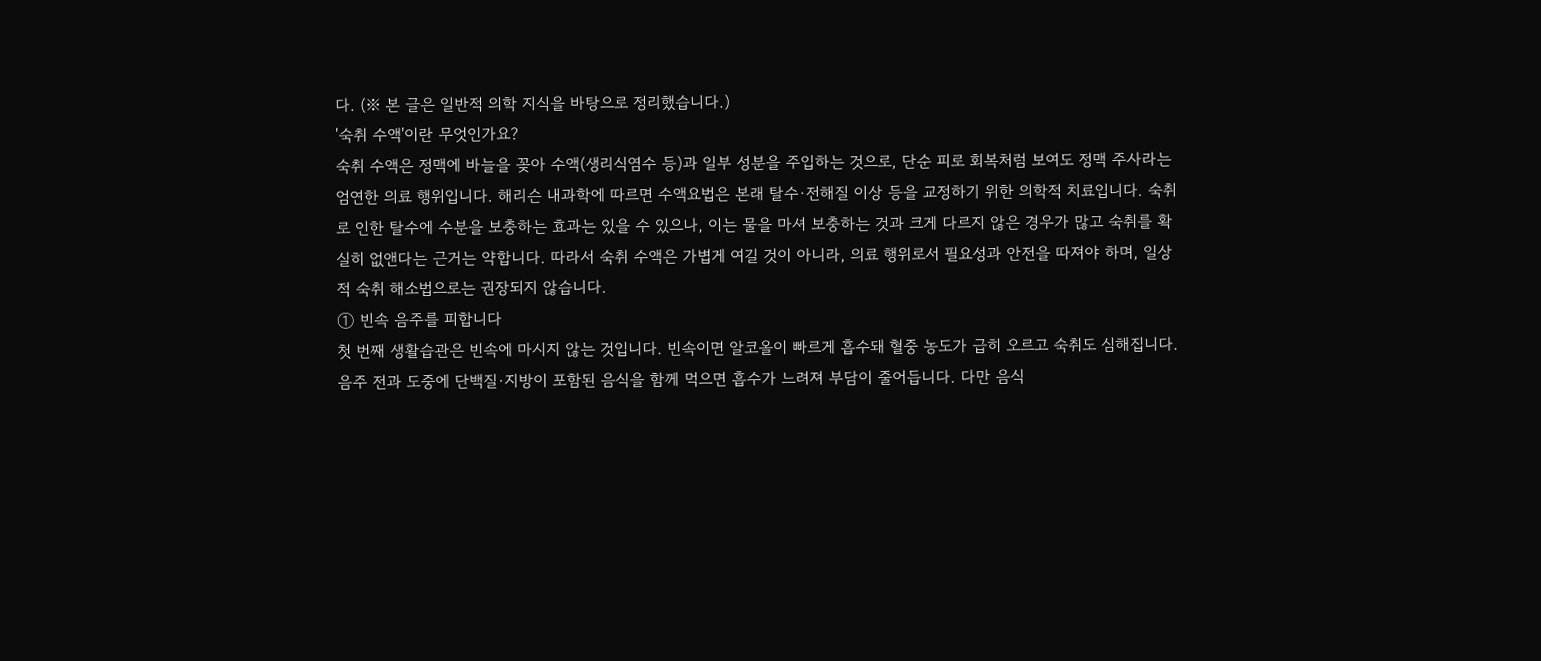다. (※ 본 글은 일반적 의학 지식을 바탕으로 정리했습니다.)
'숙취 수액'이란 무엇인가요?
숙취 수액은 정맥에 바늘을 꽂아 수액(생리식염수 등)과 일부 성분을 주입하는 것으로, 단순 피로 회복처럼 보여도 정맥 주사라는 엄연한 의료 행위입니다. 해리슨 내과학에 따르면 수액요법은 본래 탈수·전해질 이상 등을 교정하기 위한 의학적 치료입니다. 숙취로 인한 탈수에 수분을 보충하는 효과는 있을 수 있으나, 이는 물을 마셔 보충하는 것과 크게 다르지 않은 경우가 많고 숙취를 확실히 없앤다는 근거는 약합니다. 따라서 숙취 수액은 가볍게 여길 것이 아니라, 의료 행위로서 필요성과 안전을 따져야 하며, 일상적 숙취 해소법으로는 권장되지 않습니다.
① 빈속 음주를 피합니다
첫 번째 생활습관은 빈속에 마시지 않는 것입니다. 빈속이면 알코올이 빠르게 흡수돼 혈중 농도가 급히 오르고 숙취도 심해집니다. 음주 전과 도중에 단백질·지방이 포함된 음식을 함께 먹으면 흡수가 느려져 부담이 줄어듭니다. 다만 음식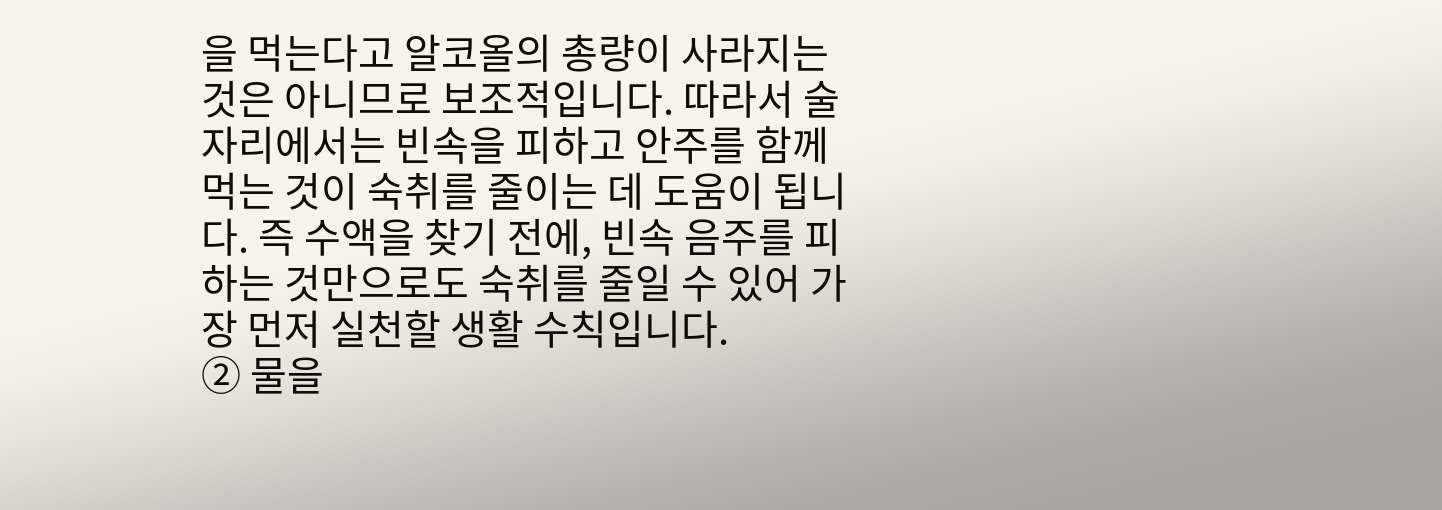을 먹는다고 알코올의 총량이 사라지는 것은 아니므로 보조적입니다. 따라서 술자리에서는 빈속을 피하고 안주를 함께 먹는 것이 숙취를 줄이는 데 도움이 됩니다. 즉 수액을 찾기 전에, 빈속 음주를 피하는 것만으로도 숙취를 줄일 수 있어 가장 먼저 실천할 생활 수칙입니다.
② 물을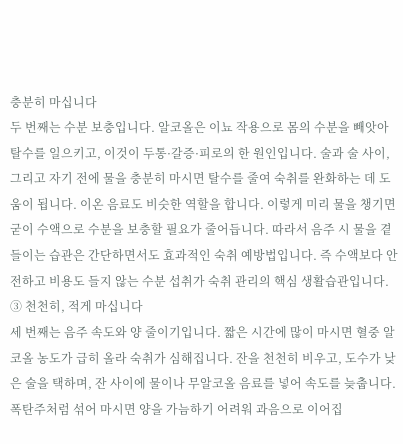충분히 마십니다
두 번째는 수분 보충입니다. 알코올은 이뇨 작용으로 몸의 수분을 빼앗아 탈수를 일으키고, 이것이 두통·갈증·피로의 한 원인입니다. 술과 술 사이, 그리고 자기 전에 물을 충분히 마시면 탈수를 줄여 숙취를 완화하는 데 도움이 됩니다. 이온 음료도 비슷한 역할을 합니다. 이렇게 미리 물을 챙기면 굳이 수액으로 수분을 보충할 필요가 줄어듭니다. 따라서 음주 시 물을 곁들이는 습관은 간단하면서도 효과적인 숙취 예방법입니다. 즉 수액보다 안전하고 비용도 들지 않는 수분 섭취가 숙취 관리의 핵심 생활습관입니다.
③ 천천히, 적게 마십니다
세 번째는 음주 속도와 양 줄이기입니다. 짧은 시간에 많이 마시면 혈중 알코올 농도가 급히 올라 숙취가 심해집니다. 잔을 천천히 비우고, 도수가 낮은 술을 택하며, 잔 사이에 물이나 무알코올 음료를 넣어 속도를 늦춥니다. 폭탄주처럼 섞어 마시면 양을 가늠하기 어려워 과음으로 이어집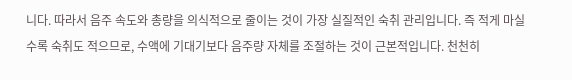니다. 따라서 음주 속도와 총량을 의식적으로 줄이는 것이 가장 실질적인 숙취 관리입니다. 즉 적게 마실수록 숙취도 적으므로, 수액에 기대기보다 음주량 자체를 조절하는 것이 근본적입니다. 천천히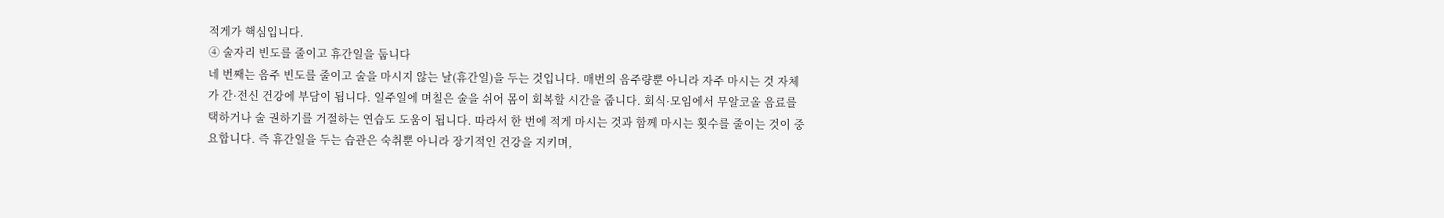적게가 핵심입니다.
④ 술자리 빈도를 줄이고 휴간일을 둡니다
네 번째는 음주 빈도를 줄이고 술을 마시지 않는 날(휴간일)을 두는 것입니다. 매번의 음주량뿐 아니라 자주 마시는 것 자체가 간·전신 건강에 부담이 됩니다. 일주일에 며칠은 술을 쉬어 몸이 회복할 시간을 줍니다. 회식·모임에서 무알코올 음료를 택하거나 술 권하기를 거절하는 연습도 도움이 됩니다. 따라서 한 번에 적게 마시는 것과 함께 마시는 횟수를 줄이는 것이 중요합니다. 즉 휴간일을 두는 습관은 숙취뿐 아니라 장기적인 건강을 지키며,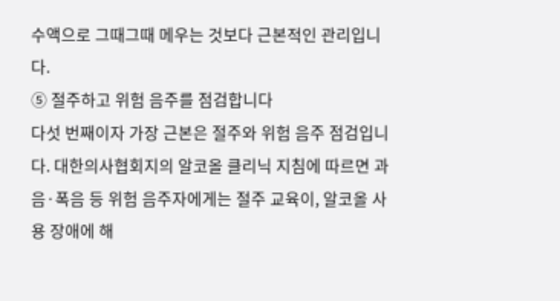수액으로 그때그때 메우는 것보다 근본적인 관리입니다.
⑤ 절주하고 위험 음주를 점검합니다
다섯 번째이자 가장 근본은 절주와 위험 음주 점검입니다. 대한의사협회지의 알코올 클리닉 지침에 따르면 과음·폭음 등 위험 음주자에게는 절주 교육이, 알코올 사용 장애에 해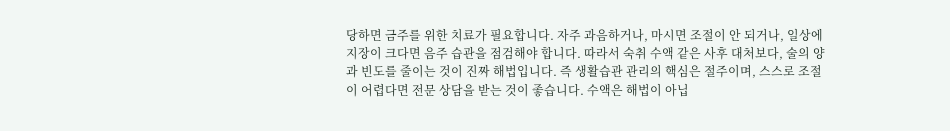당하면 금주를 위한 치료가 필요합니다. 자주 과음하거나, 마시면 조절이 안 되거나, 일상에 지장이 크다면 음주 습관을 점검해야 합니다. 따라서 숙취 수액 같은 사후 대처보다, 술의 양과 빈도를 줄이는 것이 진짜 해법입니다. 즉 생활습관 관리의 핵심은 절주이며, 스스로 조절이 어렵다면 전문 상담을 받는 것이 좋습니다. 수액은 해법이 아닙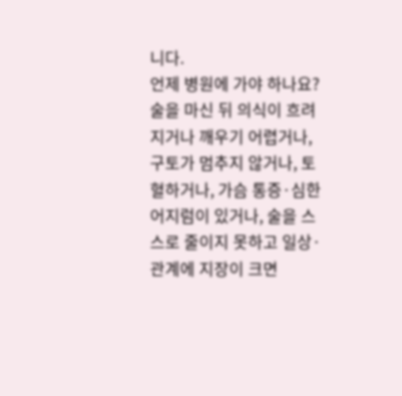니다.
언제 병원에 가야 하나요?
술을 마신 뒤 의식이 흐려지거나 깨우기 어렵거나, 구토가 멈추지 않거나, 토혈하거나, 가슴 통증·심한 어지럼이 있거나, 술을 스스로 줄이지 못하고 일상·관계에 지장이 크면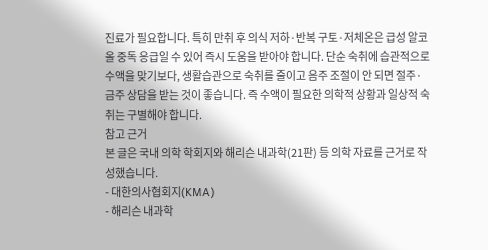진료가 필요합니다. 특히 만취 후 의식 저하·반복 구토·저체온은 급성 알코올 중독 응급일 수 있어 즉시 도움을 받아야 합니다. 단순 숙취에 습관적으로 수액을 맞기보다, 생활습관으로 숙취를 줄이고 음주 조절이 안 되면 절주·금주 상담을 받는 것이 좋습니다. 즉 수액이 필요한 의학적 상황과 일상적 숙취는 구별해야 합니다.
참고 근거
본 글은 국내 의학 학회지와 해리슨 내과학(21판) 등 의학 자료를 근거로 작성했습니다.
- 대한의사협회지(KMA)
- 해리슨 내과학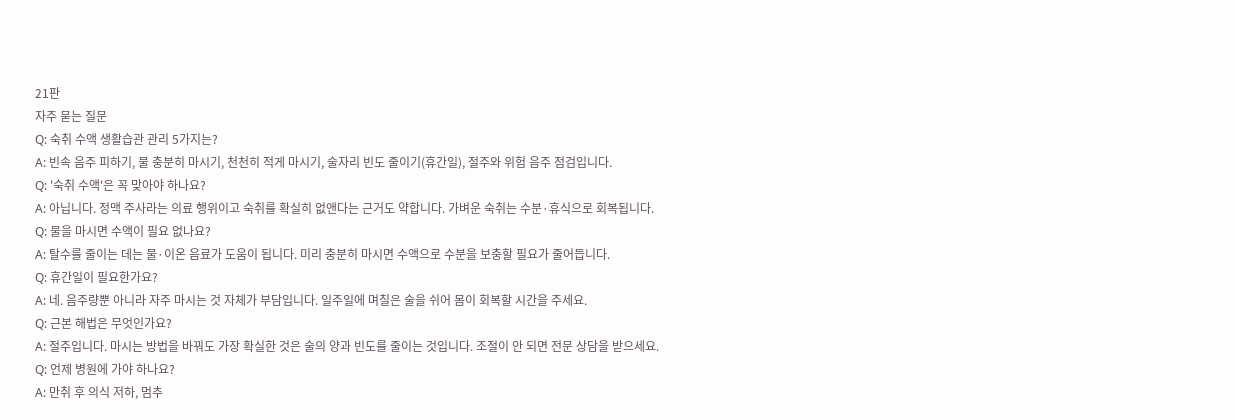21판
자주 묻는 질문
Q: 숙취 수액 생활습관 관리 5가지는?
A: 빈속 음주 피하기, 물 충분히 마시기, 천천히 적게 마시기, 술자리 빈도 줄이기(휴간일), 절주와 위험 음주 점검입니다.
Q: '숙취 수액'은 꼭 맞아야 하나요?
A: 아닙니다. 정맥 주사라는 의료 행위이고 숙취를 확실히 없앤다는 근거도 약합니다. 가벼운 숙취는 수분·휴식으로 회복됩니다.
Q: 물을 마시면 수액이 필요 없나요?
A: 탈수를 줄이는 데는 물·이온 음료가 도움이 됩니다. 미리 충분히 마시면 수액으로 수분을 보충할 필요가 줄어듭니다.
Q: 휴간일이 필요한가요?
A: 네. 음주량뿐 아니라 자주 마시는 것 자체가 부담입니다. 일주일에 며칠은 술을 쉬어 몸이 회복할 시간을 주세요.
Q: 근본 해법은 무엇인가요?
A: 절주입니다. 마시는 방법을 바꿔도 가장 확실한 것은 술의 양과 빈도를 줄이는 것입니다. 조절이 안 되면 전문 상담을 받으세요.
Q: 언제 병원에 가야 하나요?
A: 만취 후 의식 저하, 멈추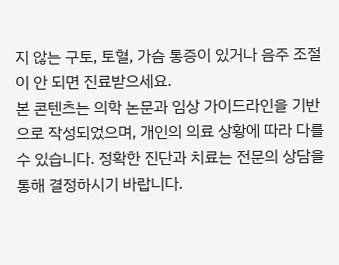지 않는 구토, 토혈, 가슴 통증이 있거나 음주 조절이 안 되면 진료받으세요.
본 콘텐츠는 의학 논문과 임상 가이드라인을 기반으로 작성되었으며, 개인의 의료 상황에 따라 다를 수 있습니다. 정확한 진단과 치료는 전문의 상담을 통해 결정하시기 바랍니다.